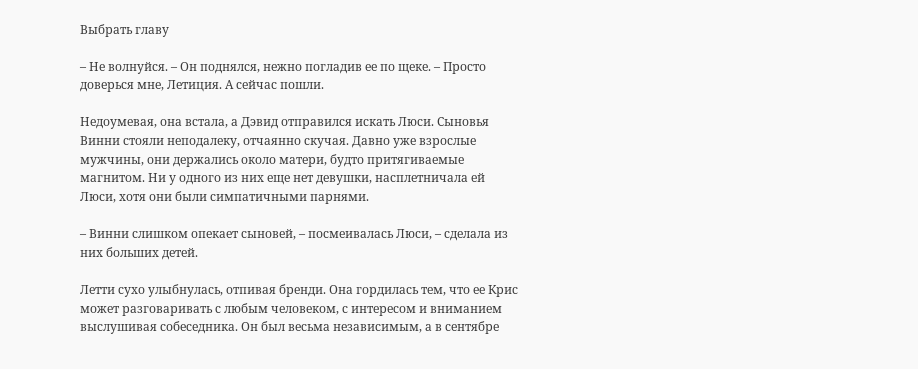Выбрать главу

– Не волнуйся. – Он поднялся, нежно погладив ее по щеке. – Просто доверься мне, Летиция. А сейчас пошли.

Недоумевая, она встала, а Дэвид отправился искать Люси. Сыновья Винни стояли неподалеку, отчаянно скучая. Давно уже взрослые мужчины, они держались около матери, будто притягиваемые магнитом. Ни у одного из них еще нет девушки, насплетничала ей Люси, хотя они были симпатичными парнями.

– Винни слишком опекает сыновей, – посмеивалась Люси, – сделала из них больших детей.

Летти сухо улыбнулась, отпивая бренди. Она гордилась тем, что ее Крис может разговаривать с любым человеком, с интересом и вниманием выслушивая собеседника. Он был весьма независимым, а в сентябре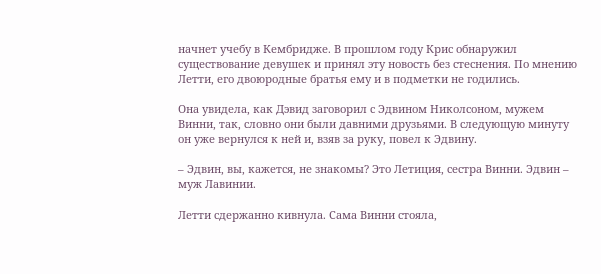начнет учебу в Кембридже. В прошлом году Крис обнаружил существование девушек и принял эту новость без стеснения. По мнению Летти, его двоюродные братья ему и в подметки не годились.

Она увидела, как Дэвид заговорил с Эдвином Николсоном, мужем Винни, так, словно они были давними друзьями. В следующую минуту он уже вернулся к ней и, взяв за руку, повел к Эдвину.

– Эдвин, вы, кажется, не знакомы? Это Летиция, сестра Винни. Эдвин – муж Лавинии.

Летти сдержанно кивнула. Сама Винни стояла,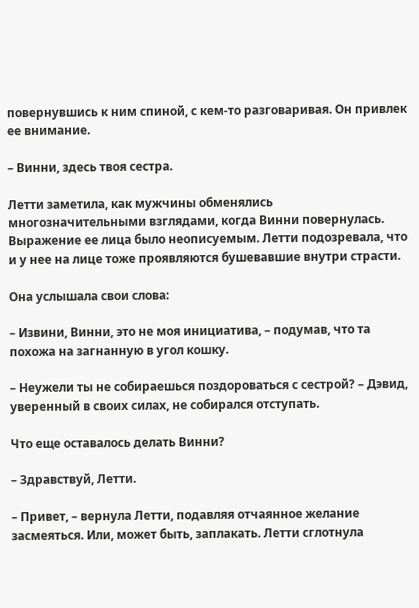повернувшись к ним спиной, с кем-то разговаривая. Он привлек ее внимание.

– Винни, здесь твоя сестра.

Летти заметила, как мужчины обменялись многозначительными взглядами, когда Винни повернулась. Выражение ее лица было неописуемым. Летти подозревала, что и у нее на лице тоже проявляются бушевавшие внутри страсти.

Она услышала свои слова:

– Извини, Винни, это не моя инициатива, – подумав, что та похожа на загнанную в угол кошку.

– Неужели ты не собираешься поздороваться с сестрой? – Дэвид, уверенный в своих силах, не собирался отступать.

Что еще оставалось делать Винни?

– Здравствуй, Летти.

– Привет, – вернула Летти, подавляя отчаянное желание засмеяться. Или, может быть, заплакать. Летти сглотнула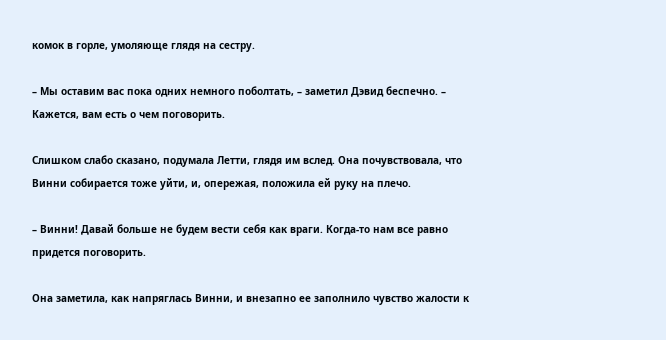комок в горле, умоляюще глядя на сестру.

– Мы оставим вас пока одних немного поболтать, – заметил Дэвид беспечно. – Кажется, вам есть о чем поговорить.

Слишком слабо сказано, подумала Летти, глядя им вслед. Она почувствовала, что Винни собирается тоже уйти, и, опережая, положила ей руку на плечо.

– Винни! Давай больше не будем вести себя как враги. Когда-то нам все равно придется поговорить.

Она заметила, как напряглась Винни, и внезапно ее заполнило чувство жалости к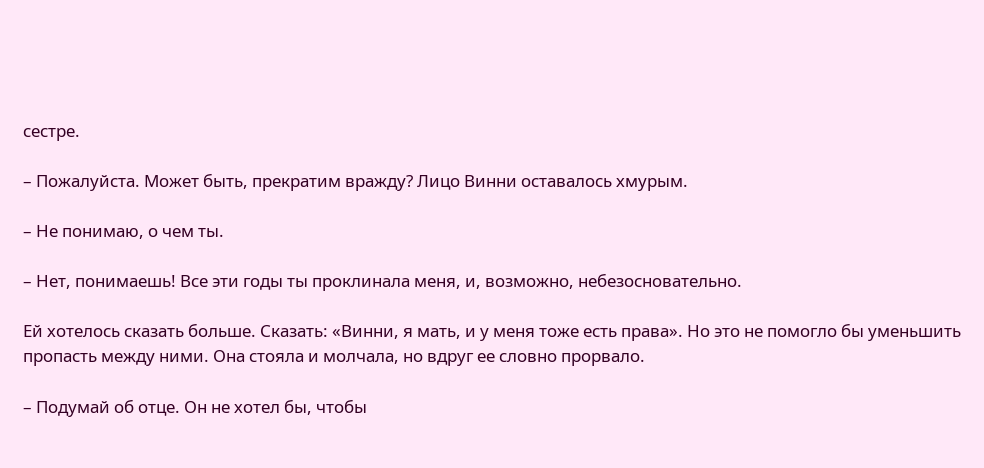сестре.

– Пожалуйста. Может быть, прекратим вражду? Лицо Винни оставалось хмурым.

– Не понимаю, о чем ты.

– Нет, понимаешь! Все эти годы ты проклинала меня, и, возможно, небезосновательно.

Ей хотелось сказать больше. Сказать: «Винни, я мать, и у меня тоже есть права». Но это не помогло бы уменьшить пропасть между ними. Она стояла и молчала, но вдруг ее словно прорвало.

– Подумай об отце. Он не хотел бы, чтобы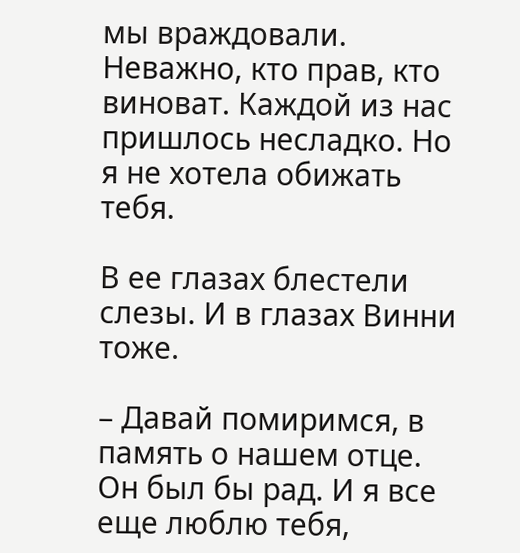мы враждовали. Неважно, кто прав, кто виноват. Каждой из нас пришлось несладко. Но я не хотела обижать тебя.

В ее глазах блестели слезы. И в глазах Винни тоже.

– Давай помиримся, в память о нашем отце. Он был бы рад. И я все еще люблю тебя,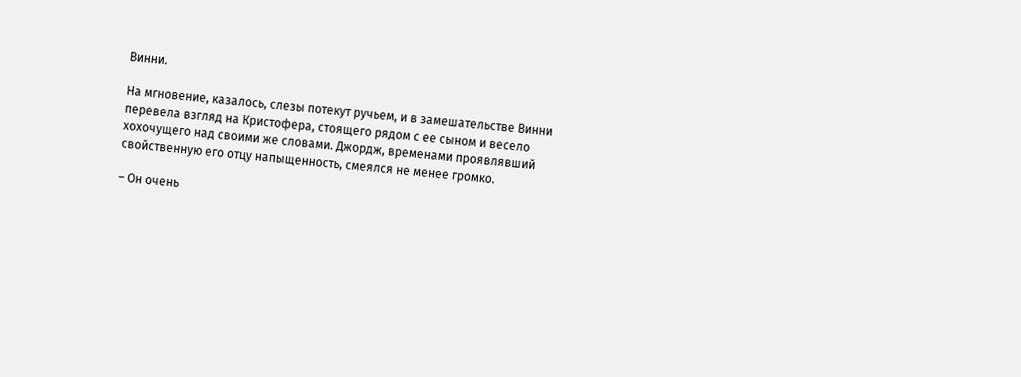Винни.

На мгновение, казалось, слезы потекут ручьем, и в замешательстве Винни перевела взгляд на Кристофера, стоящего рядом с ее сыном и весело хохочущего над своими же словами. Джордж, временами проявлявший свойственную его отцу напыщенность, смеялся не менее громко.

– Он очень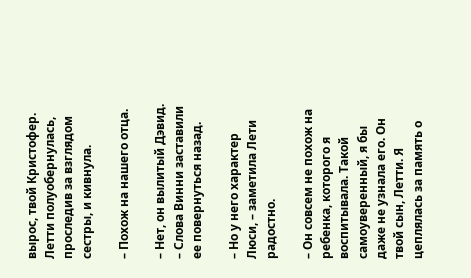вырос, твой Кристофер. Летти полуобернулась, проследив за взглядом сестры, и кивнула.

– Похож на нашего отца.

– Нет, он вылитый Дэвид. – Слова Винни заставили ее повернуться назад.

– Но у него характер Люси, – заметила Лети радостно.

– Он совсем не похож на ребенка, которого я воспитывала. Такой самоуверенный, я бы даже не узнала его. Он твой сын, Летти. Я цеплялась за память о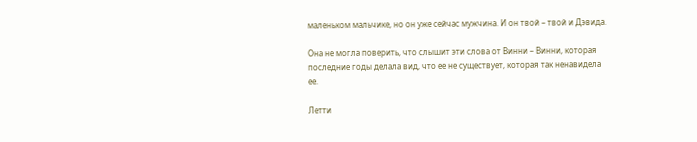маленьком мальчике, но он уже сейчас мужчина. И он твой – твой и Дэвида.

Она не могла поверить, что слышит эти слова от Винни – Винни, которая последние годы делала вид, что ее не существует, которая так ненавидела ее.

Летти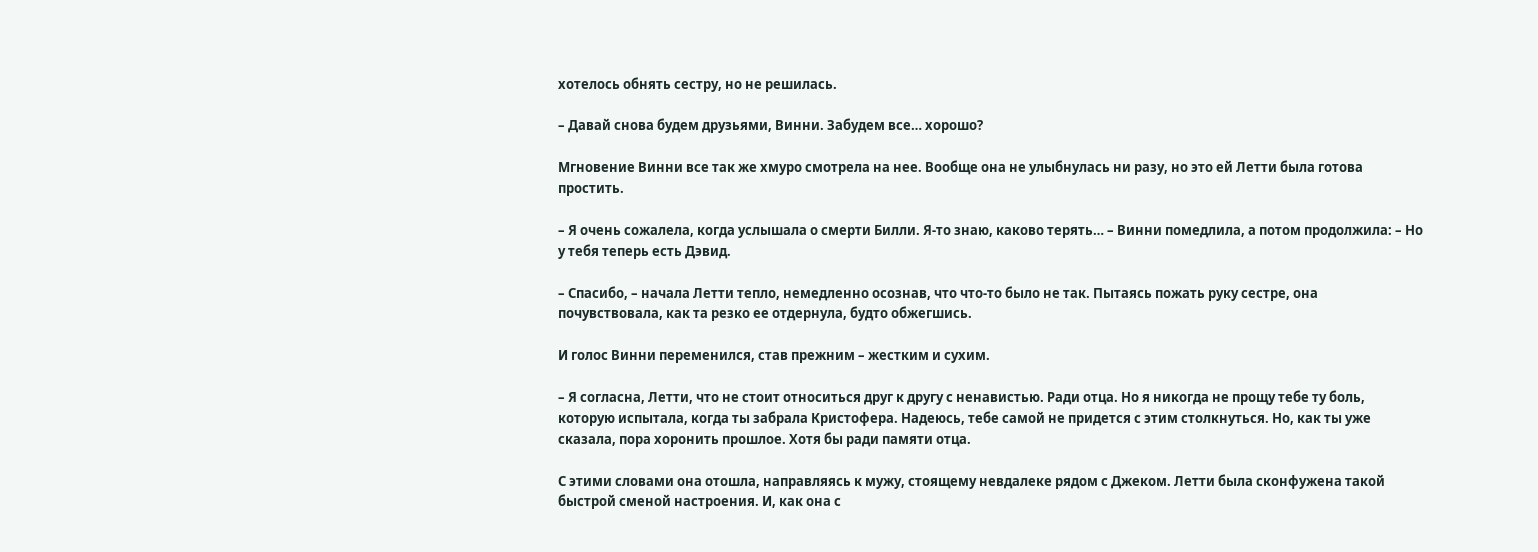хотелось обнять сестру, но не решилась.

– Давай снова будем друзьями, Винни. Забудем все… хорошо?

Мгновение Винни все так же хмуро смотрела на нее. Вообще она не улыбнулась ни разу, но это ей Летти была готова простить.

– Я очень сожалела, когда услышала о смерти Билли. Я-то знаю, каково терять… – Винни помедлила, а потом продолжила: – Но у тебя теперь есть Дэвид.

– Спасибо, – начала Летти тепло, немедленно осознав, что что-то было не так. Пытаясь пожать руку сестре, она почувствовала, как та резко ее отдернула, будто обжегшись.

И голос Винни переменился, став прежним – жестким и сухим.

– Я согласна, Летти, что не стоит относиться друг к другу с ненавистью. Ради отца. Но я никогда не прощу тебе ту боль, которую испытала, когда ты забрала Кристофера. Надеюсь, тебе самой не придется с этим столкнуться. Но, как ты уже сказала, пора хоронить прошлое. Хотя бы ради памяти отца.

С этими словами она отошла, направляясь к мужу, стоящему невдалеке рядом с Джеком. Летти была сконфужена такой быстрой сменой настроения. И, как она с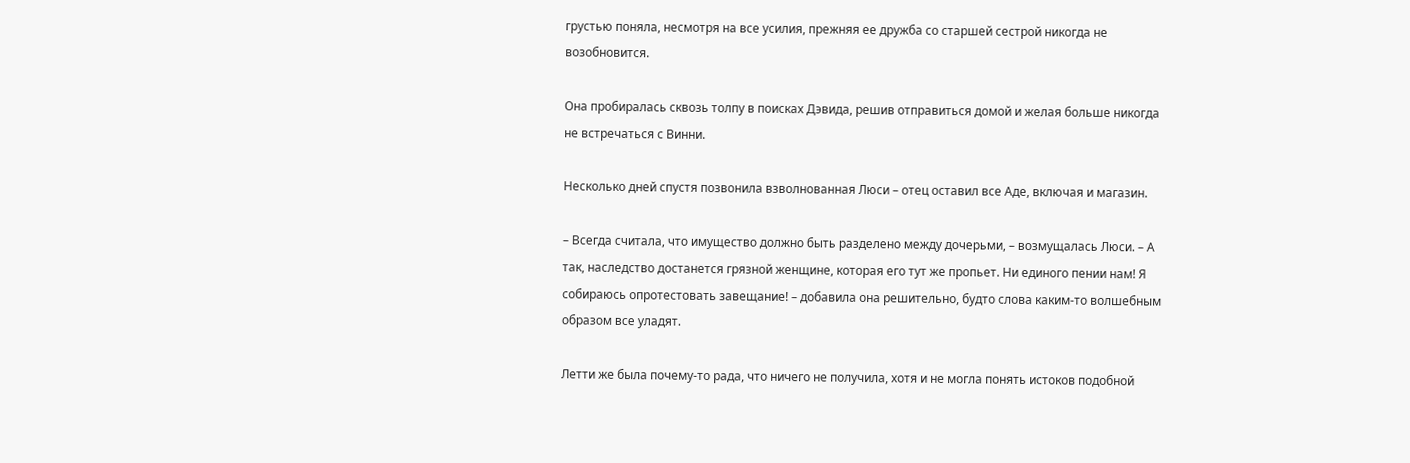грустью поняла, несмотря на все усилия, прежняя ее дружба со старшей сестрой никогда не возобновится.

Она пробиралась сквозь толпу в поисках Дэвида, решив отправиться домой и желая больше никогда не встречаться с Винни.

Несколько дней спустя позвонила взволнованная Люси – отец оставил все Аде, включая и магазин.

– Всегда считала, что имущество должно быть разделено между дочерьми, – возмущалась Люси. – А так, наследство достанется грязной женщине, которая его тут же пропьет. Ни единого пении нам! Я собираюсь опротестовать завещание! – добавила она решительно, будто слова каким-то волшебным образом все уладят.

Летти же была почему-то рада, что ничего не получила, хотя и не могла понять истоков подобной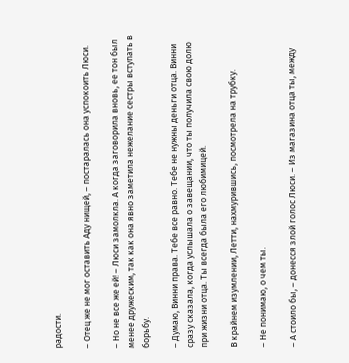радости.

– Отец же не мог оставить Аду нищей, – постаралась она успокоить Люси.

– Но не все же ей! – Люси замолкла. А когда заговорила вновь, ее тон был менее дружеским, так как она явно заметила нежелание сестры вступать в борьбу.

– Думаю, Винни права. Тебе все равно. Тебе не нужны деньги отца. Винни сразу сказала, когда услышала о завещании, что ты получила свою долю при жизни отца. Ты всегда была его любимицей.

В крайнем изумлении, Летти, нахмурившись, посмотрела на трубку.

– Не понимаю, о чем ты.

– А стоило бы, – донесся злой голос Люси. – Из магазина отца ты, между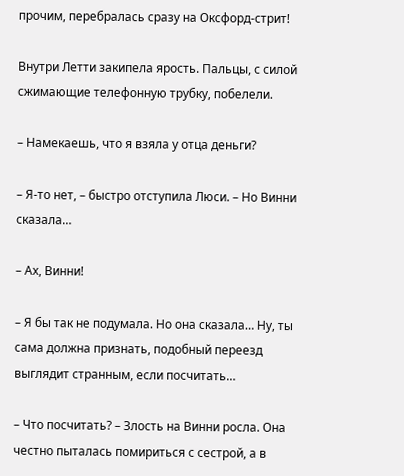прочим, перебралась сразу на Оксфорд-стрит!

Внутри Летти закипела ярость. Пальцы, с силой сжимающие телефонную трубку, побелели.

– Намекаешь, что я взяла у отца деньги?

– Я-то нет, – быстро отступила Люси. – Но Винни сказала…

– Ах, Винни!

– Я бы так не подумала. Но она сказала… Ну, ты сама должна признать, подобный переезд выглядит странным, если посчитать…

– Что посчитать? – Злость на Винни росла. Она честно пыталась помириться с сестрой, а в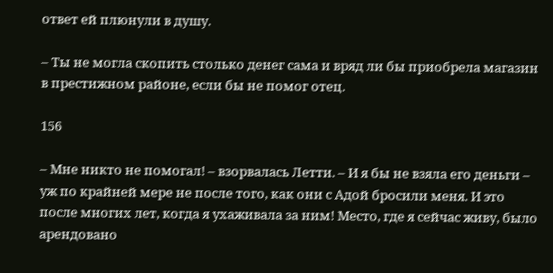ответ ей плюнули в душу.

– Ты не могла скопить столько денег сама и вряд ли бы приобрела магазин в престижном районе, если бы не помог отец.

156

– Мне никто не помогал! – взорвалась Летти. – И я бы не взяла его деньги – уж по крайней мере не после того, как они с Адой бросили меня. И это после многих лет, когда я ухаживала за ним! Место, где я сейчас живу, было арендовано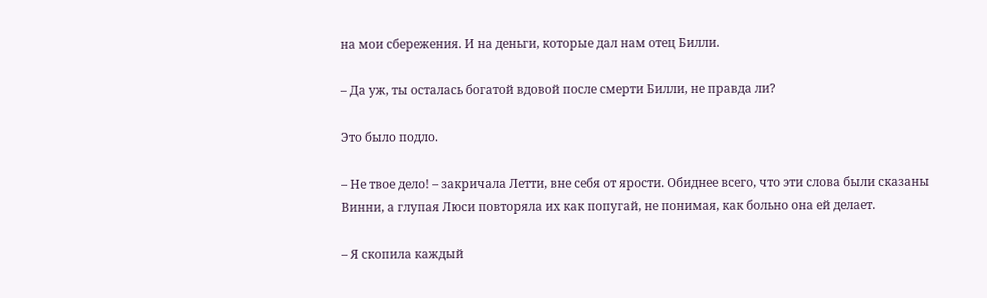на мои сбережения. И на деньги, которые дал нам отец Билли.

– Да уж, ты осталась богатой вдовой после смерти Билли, не правда ли?

Это было подло.

– Не твое дело! – закричала Летти, вне себя от ярости. Обиднее всего, что эти слова были сказаны Винни, а глупая Люси повторяла их как попугай, не понимая, как больно она ей делает.

– Я скопила каждый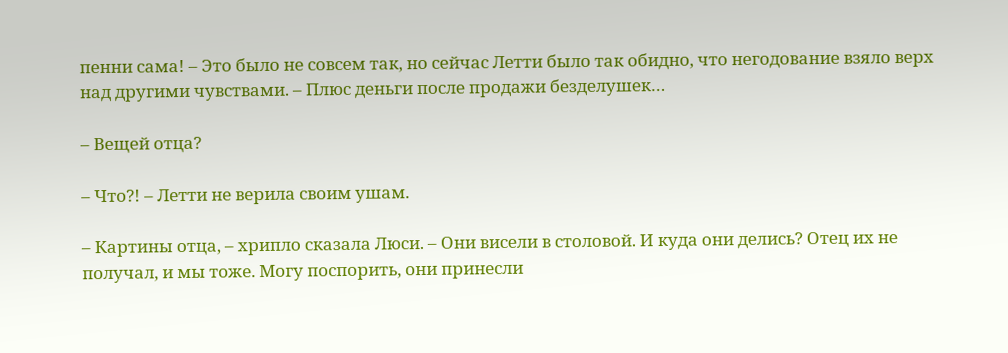пенни сама! – Это было не совсем так, но сейчас Летти было так обидно, что негодование взяло верх над другими чувствами. – Плюс деньги после продажи безделушек…

– Вещей отца?

– Что?! – Летти не верила своим ушам.

– Картины отца, – хрипло сказала Люси. – Они висели в столовой. И куда они делись? Отец их не получал, и мы тоже. Могу поспорить, они принесли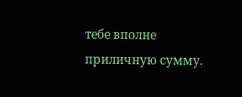тебе вполне приличную сумму.